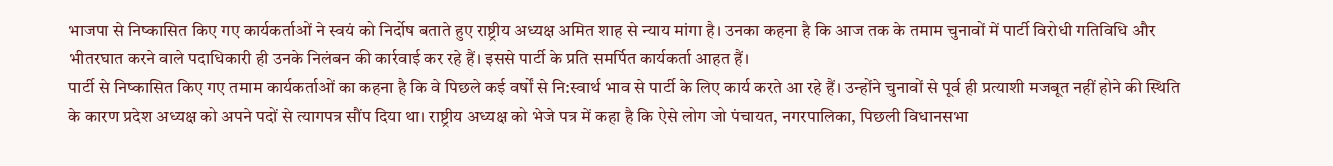भाजपा से निष्कासित किए गए कार्यकर्ताओं ने स्वयं को निर्दोष बताते हुए राष्ट्रीय अध्यक्ष अमित शाह से न्याय मांगा है। उनका कहना है कि आज तक के तमाम चुनावों में पार्टी विरोधी गतिविधि और भीतरघात करने वाले पदाधिकारी ही उनके निलंबन की कार्रवाई कर रहे हैं। इससे पार्टी के प्रति समर्पित कार्यकर्ता आहत हैं।
पार्टी से निष्कासित किए गए तमाम कार्यकर्ताओं का कहना है कि वे पिछले कई वर्षों से नि:स्वार्थ भाव से पार्टी के लिए कार्य करते आ रहे हैं। उन्होंने चुनावों से पूर्व ही प्रत्याशी मजबूत नहीं होने की स्थिति के कारण प्रदेश अध्यक्ष को अपने पदों से त्यागपत्र सौंप दिया था। राष्ट्रीय अध्यक्ष को भेजे पत्र में कहा है कि ऐसे लोग जो पंचायत, नगरपालिका, पिछली विधानसभा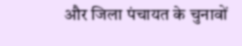और जिला पंचायत के चुनावों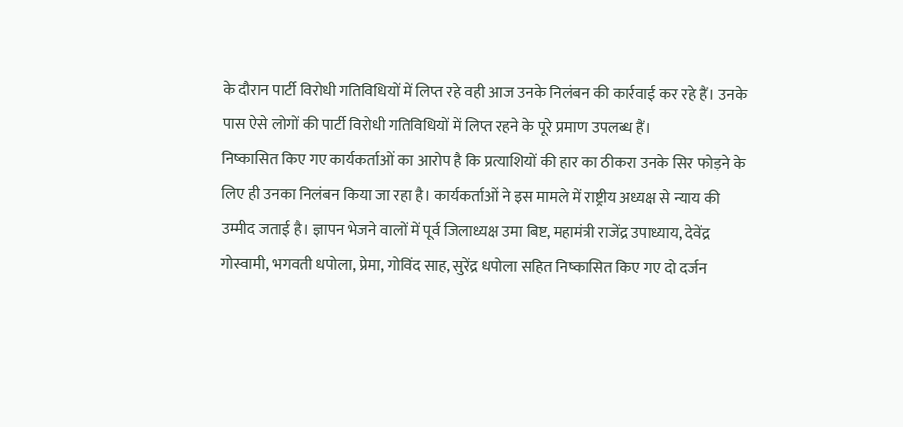के दौरान पार्टी विरोधी गतिविधियों में लिप्त रहे वही आज उनके निलंबन की कार्रवाई कर रहे हैं। उनके पास ऐसे लोगों की पार्टी विरोधी गतिविधियों में लिप्त रहने के पूरे प्रमाण उपलब्ध हैं।
निष्कासित किए गए कार्यकर्ताओं का आरोप है कि प्रत्याशियों की हार का ठीकरा उनके सिर फोड़ने के लिए ही उनका निलंबन किया जा रहा है। कार्यकर्ताओं ने इस मामले में राष्ट्रीय अध्यक्ष से न्याय की उम्मीद जताई है। ज्ञापन भेजने वालों में पूर्व जिलाध्यक्ष उमा बिष्ट, महामंत्री राजेंद्र उपाध्याय, देवेंद्र गोस्वामी, भगवती धपोला, प्रेमा, गोविंद साह, सुरेंद्र धपोला सहित निष्कासित किए गए दो दर्जन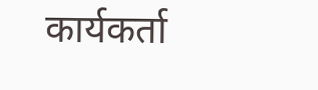कार्यकर्ता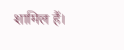शामिल हैं।